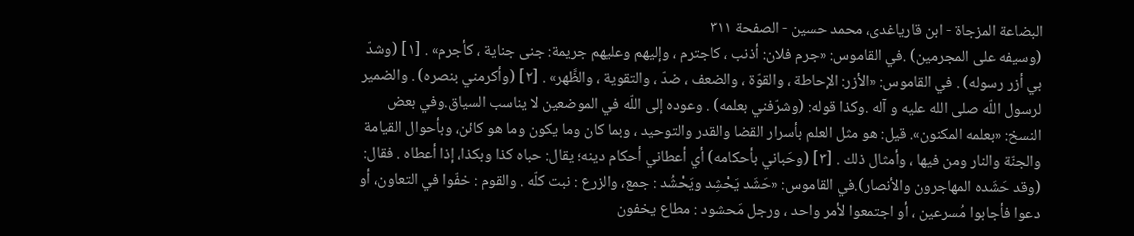البضاعة المزجاة - ابن قاریاغدی، محمد حسین - الصفحة ٣١١
(وسيفه على المجرمين) .في القاموس: «جرم فلان: أذنب ، كاجترم ، وإليهم وعليهم جريمة: جنى جناية ، كأجرم» . [١] (وشدّ بي أزر رسوله) . في القاموس: «الأزر: الإحاطة ، والقوّة ، والضعف ، ضدّ ، والتقوية ، والظَّهر» . [٢] (وأكرمني بنصره) . والضمير لرسول اللّه صلى الله عليه و آله .وكذا قوله: (وشرّفني بعلمه) . وعوده إلى اللّه في الموضعين لا يناسب السياق.وفي بعض النسخ: «بعلمه المكنون». قيل: هو مثل العلم بأسرار القضا والقدر والتوحيد ، وبما كان وما يكون وما هو كائن، وبأحوال القيامة والجنّة والنار ومن فيها ، وأمثال ذلك . [٣] (وحَباني بأحكامه) أي أعطاني أحكام دينه؛ يقال: حباه كذا وبكذا، إذا أعطاه . فقال: (وقد حَشَده المهاجرون والأنصار).في القاموس: «حَشَد يَحْشِد ويَحْشُد : جمع، والزرع : نبت كلّه . والقوم : خفّوا في التعاون، أو دعوا فأجابوا مُسرعين ، أو اجتمعوا لأمر واحد ، ورجل مَحشود : مطاع يخفون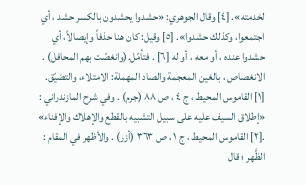لخدمته». [٤] وقال الجوهري: «حشدوا يحشدون بالكسر حشد ، أي اجتمعوا، وكذلك حشدوا». [٥] وقيل: كان هنا حذفاً وإيصالاً، أي حشدوا عنده ، أو معه ، أو له [٦] . فتأمّل.(وانغصّت بهم المحافل) . الانغصاص ، بالغين المعجمة والصاد المهملة: الامتلاء، والتضيّق.
[١] القاموس المحيط ، ج ٤ ، ص ٨٨ (جرم) . وفي شرح المازندراني : «إطلاق السيف عليه على سبيل التشبيه بالقطع والإهلاك والإفناء» .[٢] القاموس المحيط ، ج ١ ، ص ٣٦٣ (أزر) . والأظهر في المقام : الظَّهر ؛ قال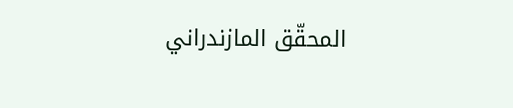المحقّق المازندراني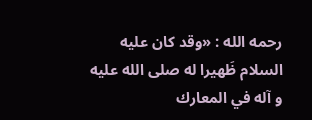رحمه الله : «وقد كان عليه السلام ظَهيرا له صلى الله عليه و آله في المعارك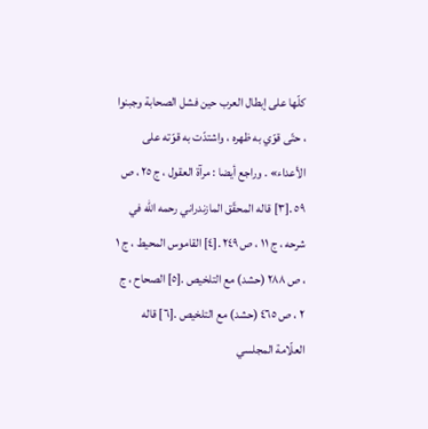كلّها على إبطال العرب حين فشل الصحابة وجبنوا ، حتّى قوّي به ظهره ، واشتدّت به قوّته على الأعداء» . وراجع أيضا : مرآة العقول ، ج ٢٥ ، ص ٥٩ .[٣] قاله المحقّق المازندراني رحمه الله في شرحه ، ج ١١ ، ص ٢٤٩ .[٤] القاموس المحيط ، ج ١ ، ص ٢٨٨ (حشد) مع التلخيص .[٥] الصحاح ، ج ٢ ، ص ٤٦٥ (حشد) مع التلخيص .[٦] قاله العلّامة المجلسي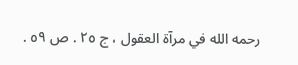رحمه الله في مرآة العقول ، ج ٢٥ . ص ٥٩ .